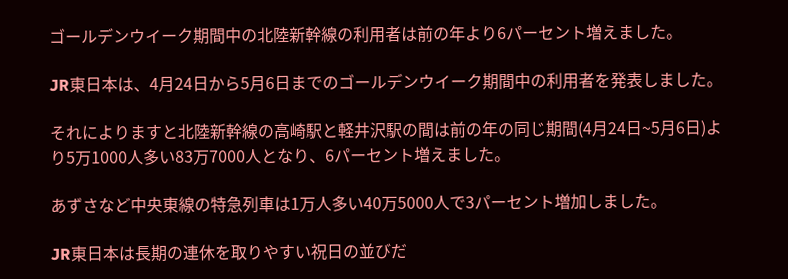ゴールデンウイーク期間中の北陸新幹線の利用者は前の年より6パーセント増えました。

JR東日本は、4月24日から5月6日までのゴールデンウイーク期間中の利用者を発表しました。

それによりますと北陸新幹線の高崎駅と軽井沢駅の間は前の年の同じ期間(4月24日~5月6日)より5万1000人多い83万7000人となり、6パーセント増えました。

あずさなど中央東線の特急列車は1万人多い40万5000人で3パーセント増加しました。

JR東日本は長期の連休を取りやすい祝日の並びだ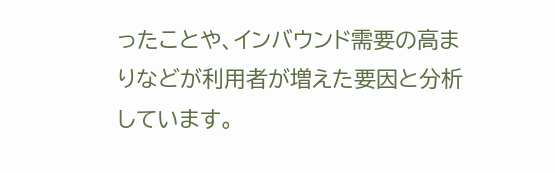ったことや、インバウンド需要の高まりなどが利用者が増えた要因と分析しています。